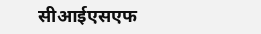सीआईएसएफ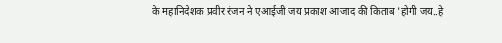के महानिदेशक प्रवीर रंजन ने एआईजी जय प्रकाश आजाद की किताब 'होगी जय..हे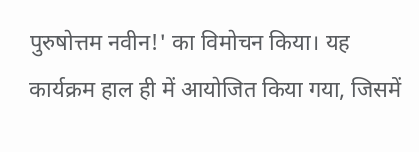पुरुषोत्तम नवीन!' का विमोचन किया। यह कार्यक्रम हाल ही में आयोजित किया गया, जिसमें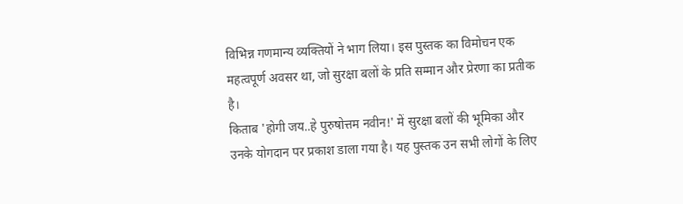विभिन्न गणमान्य व्यक्तियों ने भाग लिया। इस पुस्तक का विमोचन एक महत्वपूर्ण अवसर था, जो सुरक्षा बलों के प्रति सम्मान और प्रेरणा का प्रतीक है।
किताब 'होगी जय..हे पुरुषोत्तम नवीन!' में सुरक्षा बलों की भूमिका और उनके योगदान पर प्रकाश डाला गया है। यह पुस्तक उन सभी लोगों के लिए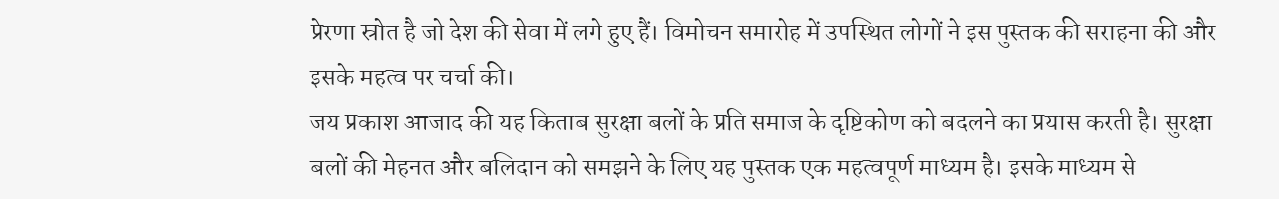प्रेरणा स्रोत है जो देश की सेवा में लगे हुए हैं। विमोचन समारोह में उपस्थित लोगों ने इस पुस्तक की सराहना की और इसके महत्व पर चर्चा की।
जय प्रकाश आजाद की यह किताब सुरक्षा बलों के प्रति समाज के दृष्टिकोण को बदलने का प्रयास करती है। सुरक्षा बलों की मेहनत और बलिदान को समझने के लिए यह पुस्तक एक महत्वपूर्ण माध्यम है। इसके माध्यम से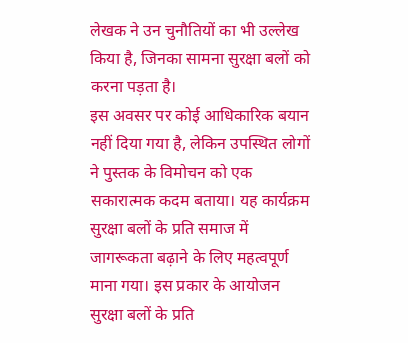लेखक ने उन चुनौतियों का भी उल्लेख किया है, जिनका सामना सुरक्षा बलों को करना पड़ता है।
इस अवसर पर कोई आधिकारिक बयान नहीं दिया गया है, लेकिन उपस्थित लोगों ने पुस्तक के विमोचन को एक सकारात्मक कदम बताया। यह कार्यक्रम सुरक्षा बलों के प्रति समाज में जागरूकता बढ़ाने के लिए महत्वपूर्ण माना गया। इस प्रकार के आयोजन सुरक्षा बलों के प्रति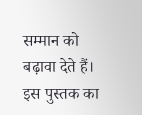सम्मान को बढ़ावा देते हैं।
इस पुस्तक का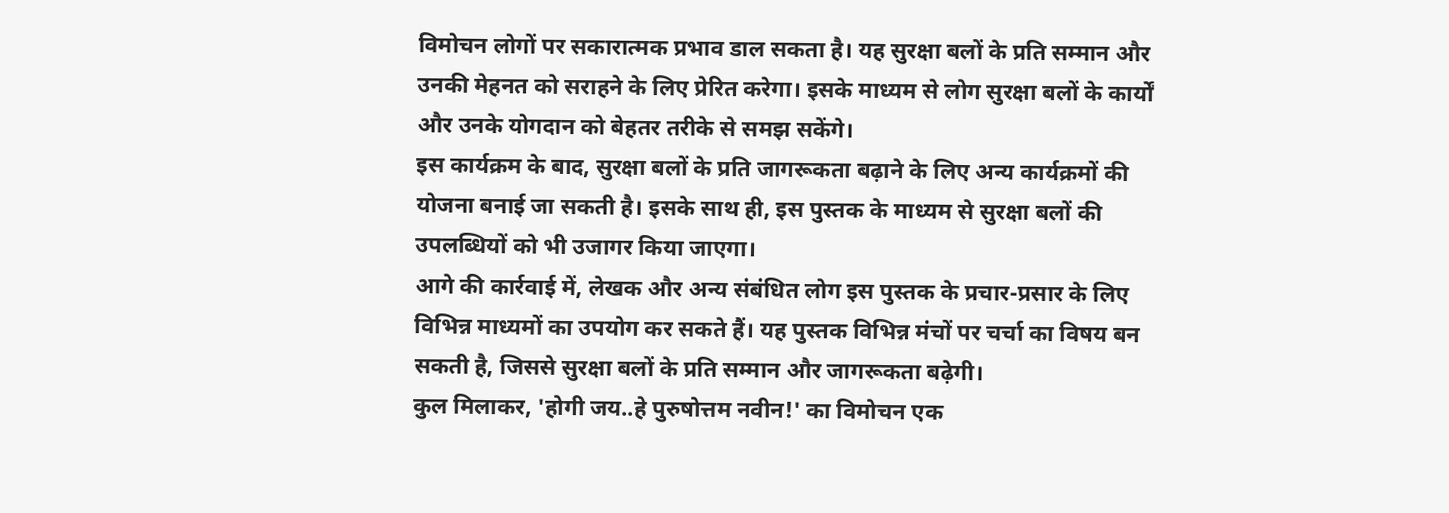विमोचन लोगों पर सकारात्मक प्रभाव डाल सकता है। यह सुरक्षा बलों के प्रति सम्मान और उनकी मेहनत को सराहने के लिए प्रेरित करेगा। इसके माध्यम से लोग सुरक्षा बलों के कार्यों और उनके योगदान को बेहतर तरीके से समझ सकेंगे।
इस कार्यक्रम के बाद, सुरक्षा बलों के प्रति जागरूकता बढ़ाने के लिए अन्य कार्यक्रमों की योजना बनाई जा सकती है। इसके साथ ही, इस पुस्तक के माध्यम से सुरक्षा बलों की उपलब्धियों को भी उजागर किया जाएगा।
आगे की कार्रवाई में, लेखक और अन्य संबंधित लोग इस पुस्तक के प्रचार-प्रसार के लिए विभिन्न माध्यमों का उपयोग कर सकते हैं। यह पुस्तक विभिन्न मंचों पर चर्चा का विषय बन सकती है, जिससे सुरक्षा बलों के प्रति सम्मान और जागरूकता बढ़ेगी।
कुल मिलाकर, 'होगी जय..हे पुरुषोत्तम नवीन!' का विमोचन एक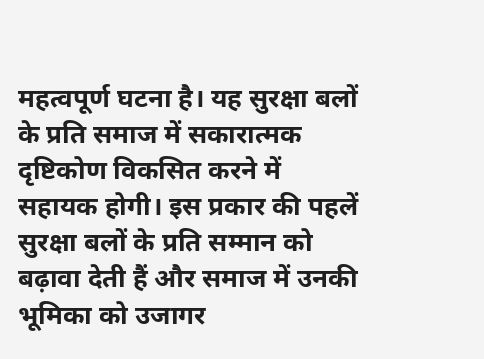महत्वपूर्ण घटना है। यह सुरक्षा बलों के प्रति समाज में सकारात्मक दृष्टिकोण विकसित करने में सहायक होगी। इस प्रकार की पहलें सुरक्षा बलों के प्रति सम्मान को बढ़ावा देती हैं और समाज में उनकी भूमिका को उजागर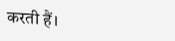करती हैं।